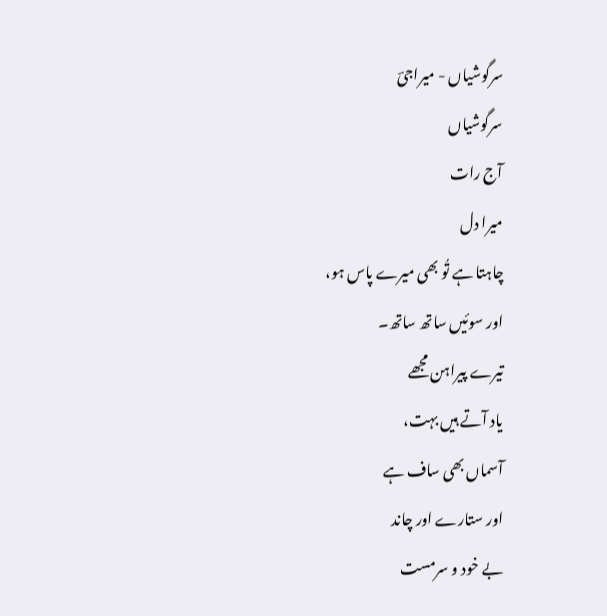سرگوشیاں - میراجیؔ
سرگوشیاں
آج رات
میرا دل
چاہتا ہے تُو بھی میرے پاس ہو،
اور سوئیں ساتھ ساتھ۔
تیرے پیراہن مجھے
یاد آتے ہیں بہت،
آسماں بھی ساف ہے
اور ستارے اور چاند
بے خود و سرمست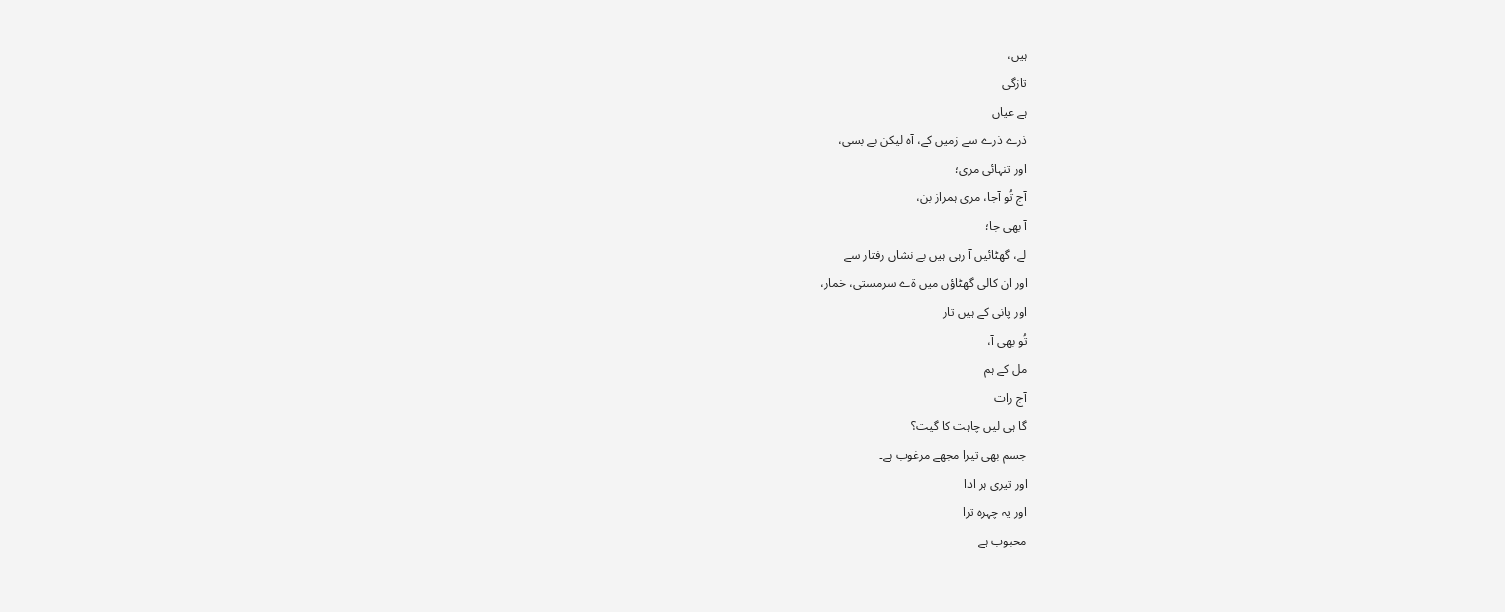ہیں،
تازگی
ہے عیاں
ذرے ذرے سے زمیں کے، آہ لیکن بے بسی،
اور تنہائی مری؛
آج تُو آجا، مری ہمراز بن،
آ بھی جا؛
لے، گھٹائیں آ رہی ہیں بے نشاں رفتار سے
اور ان کالی گھٹاؤں میں ۃے سرمستی، خمار،
اور پانی کے ہیں تار
تُو بھی آ،
مل کے ہم
آج رات
گا ہی لیں چاہت کا گیت؟
جسم بھی تیرا مجھے مرغوب ہے۔
اور تیری ہر ادا
اور یہ چہرہ ترا
محبوب ہے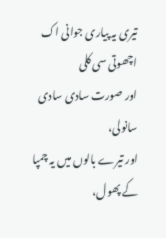تیری یہ پیاری جوانی اک اچھوتی سی کلی
اور صورت سادی سادی سانولی،
اور تیرے بالوں میں یہ چمپا کے پھول،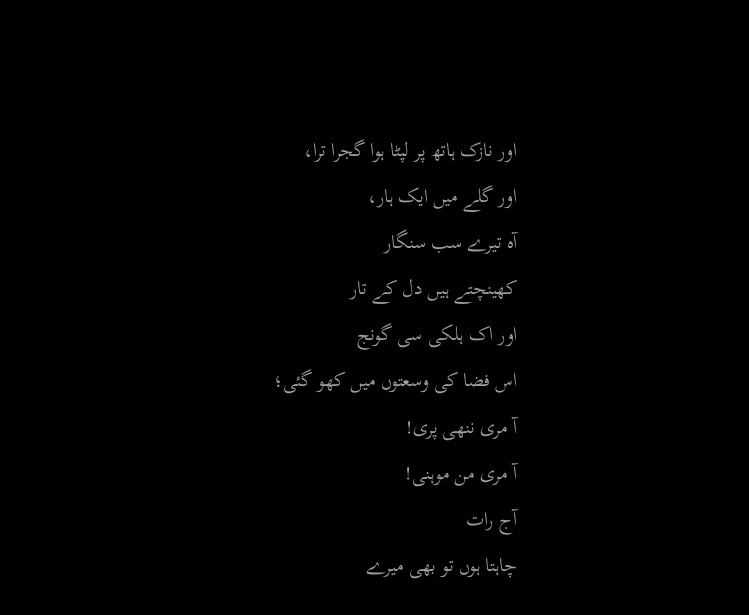اور نازک ہاتھ پر لپٹا ہوا گجرا ترا،
اور گلے میں ایک ہار،
آہ تیرے سب سنگار
کھینچتے ہیں دل کے تار
اور اک ہلکی سی گونج
اس فضا کی وسعتوں میں کھو گئی؛
آ مری ننھی پری!
آ مری من موہنی!
آج رات
چاہتا ہوں تو بھی میرے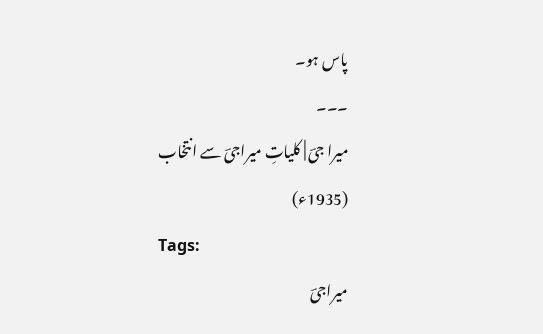پاس ہو۔
۔۔۔
میرا جیؔ | کلیاتِ میراجیؔ سے انتخاب
(1935ء)
Tags:
میراجیؔ